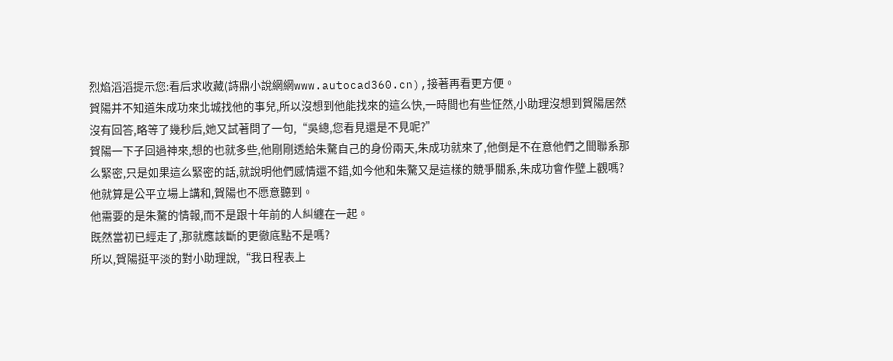烈焰滔滔提示您:看后求收藏(詩鼎小說網網www.autocad360.cn),接著再看更方便。
賀陽并不知道朱成功來北城找他的事兒,所以沒想到他能找來的這么快,一時間也有些怔然,小助理沒想到賀陽居然沒有回答,略等了幾秒后,她又試著問了一句,“吳總,您看見還是不見呢?”
賀陽一下子回過神來,想的也就多些,他剛剛透給朱驁自己的身份兩天,朱成功就來了,他倒是不在意他們之間聯系那么緊密,只是如果這么緊密的話,就說明他們感情還不錯,如今他和朱驁又是這樣的競爭關系,朱成功會作壁上觀嗎?他就算是公平立場上講和,賀陽也不愿意聽到。
他需要的是朱驁的情報,而不是跟十年前的人糾纏在一起。
既然當初已經走了,那就應該斷的更徹底點不是嗎?
所以,賀陽挺平淡的對小助理說,“我日程表上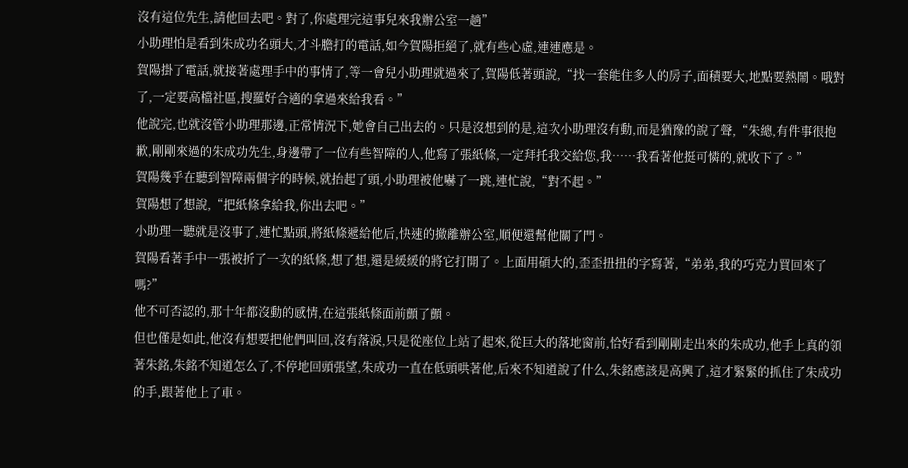沒有這位先生,請他回去吧。對了,你處理完這事兒來我辦公室一趟”
小助理怕是看到朱成功名頭大,才斗膽打的電話,如今賀陽拒絕了,就有些心虛,連連應是。
賀陽掛了電話,就接著處理手中的事情了,等一會兒小助理就過來了,賀陽低著頭說,“找一套能住多人的房子,面積要大,地點要熱鬧。哦對了,一定要高檔社區,搜羅好合適的拿過來給我看。”
他說完,也就沒管小助理那邊,正常情況下,她會自己出去的。只是沒想到的是,這次小助理沒有動,而是猶豫的說了聲,“朱總,有件事很抱歉,剛剛來過的朱成功先生,身邊帶了一位有些智障的人,他寫了張紙條,一定拜托我交給您,我……我看著他挺可憐的,就收下了。”
賀陽幾乎在聽到智障兩個字的時候,就抬起了頭,小助理被他嚇了一跳,連忙說,“對不起。”
賀陽想了想說,“把紙條拿給我,你出去吧。”
小助理一聽就是沒事了,連忙點頭,將紙條遞給他后,快速的撤離辦公室,順便還幫他關了門。
賀陽看著手中一張被折了一次的紙條,想了想,還是緩緩的將它打開了。上面用碩大的,歪歪扭扭的字寫著,“弟弟,我的巧克力買回來了嗎?”
他不可否認的,那十年都沒動的感情,在這張紙條面前顫了顫。
但也僅是如此,他沒有想要把他們叫回,沒有落淚,只是從座位上站了起來,從巨大的落地窗前,恰好看到剛剛走出來的朱成功,他手上真的領著朱銘,朱銘不知道怎么了,不停地回頭張望,朱成功一直在低頭哄著他,后來不知道說了什么,朱銘應該是高興了,這才緊緊的抓住了朱成功的手,跟著他上了車。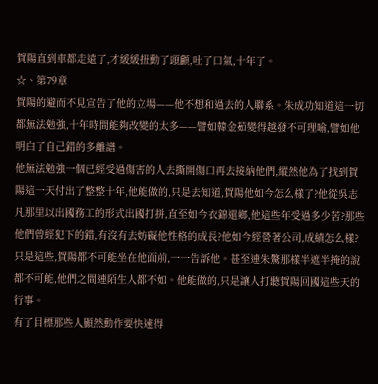賀陽直到車都走遠了,才緩緩扭動了頭顱,吐了口氣,十年了。
☆、第79章
賀陽的避而不見宣告了他的立場——他不想和過去的人聯系。朱成功知道這一切都無法勉強,十年時間能夠改變的太多——譬如韓金茹變得越發不可理喻,譬如他明白了自己錯的多離譜。
他無法勉強一個已經受過傷害的人去撕開傷口再去接納他們,縱然他為了找到賀陽這一天付出了整整十年,他能做的,只是去知道,賀陽他如今怎么樣了?他從吳志凡那里以出國務工的形式出國打拼,直至如今衣錦還鄉,他這些年受過多少苦?那些他們曾經犯下的錯,有沒有去妨礙他性格的成長?他如今經營著公司,成績怎么樣?
只是這些,賀陽都不可能坐在他面前,一一告訴他。甚至連朱驁那樣半遮半掩的說都不可能,他們之間連陌生人都不如。他能做的,只是讓人打聽賀陽回國這些天的行事。
有了目標那些人顯然動作要快速得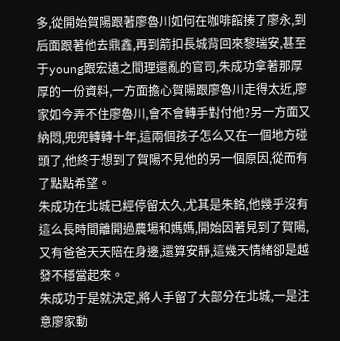多,從開始賀陽跟著廖魯川如何在咖啡館揍了廖永,到后面跟著他去鼎鑫,再到箭扣長城背回來黎瑞安,甚至于young跟宏遠之間理還亂的官司,朱成功拿著那厚厚的一份資料,一方面擔心賀陽跟廖魯川走得太近,廖家如今弄不住廖魯川,會不會轉手對付他?另一方面又納悶,兜兜轉轉十年,這兩個孩子怎么又在一個地方碰頭了,他終于想到了賀陽不見他的另一個原因,從而有了點點希望。
朱成功在北城已經停留太久,尤其是朱銘,他幾乎沒有這么長時間離開過農場和媽媽,開始因著見到了賀陽,又有爸爸天天陪在身邊,還算安靜,這幾天情緒卻是越發不穩當起來。
朱成功于是就決定,將人手留了大部分在北城,一是注意廖家動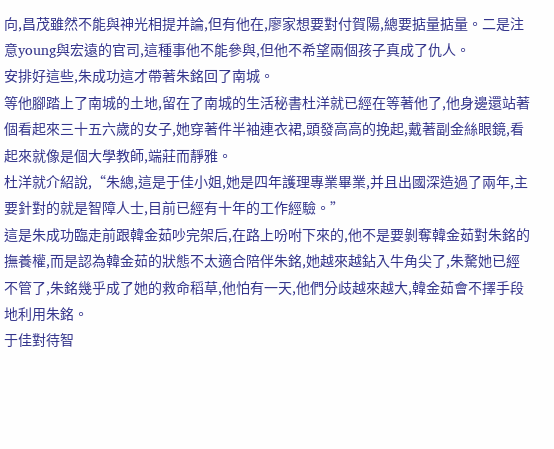向,昌茂雖然不能與神光相提并論,但有他在,廖家想要對付賀陽,總要掂量掂量。二是注意young與宏遠的官司,這種事他不能參與,但他不希望兩個孩子真成了仇人。
安排好這些,朱成功這才帶著朱銘回了南城。
等他腳踏上了南城的土地,留在了南城的生活秘書杜洋就已經在等著他了,他身邊還站著個看起來三十五六歲的女子,她穿著件半袖連衣裙,頭發高高的挽起,戴著副金絲眼鏡,看起來就像是個大學教師,端莊而靜雅。
杜洋就介紹說,“朱總,這是于佳小姐,她是四年護理專業畢業,并且出國深造過了兩年,主要針對的就是智障人士,目前已經有十年的工作經驗。”
這是朱成功臨走前跟韓金茹吵完架后,在路上吩咐下來的,他不是要剝奪韓金茹對朱銘的撫養權,而是認為韓金茹的狀態不太適合陪伴朱銘,她越來越鉆入牛角尖了,朱驁她已經不管了,朱銘幾乎成了她的救命稻草,他怕有一天,他們分歧越來越大,韓金茹會不擇手段地利用朱銘。
于佳對待智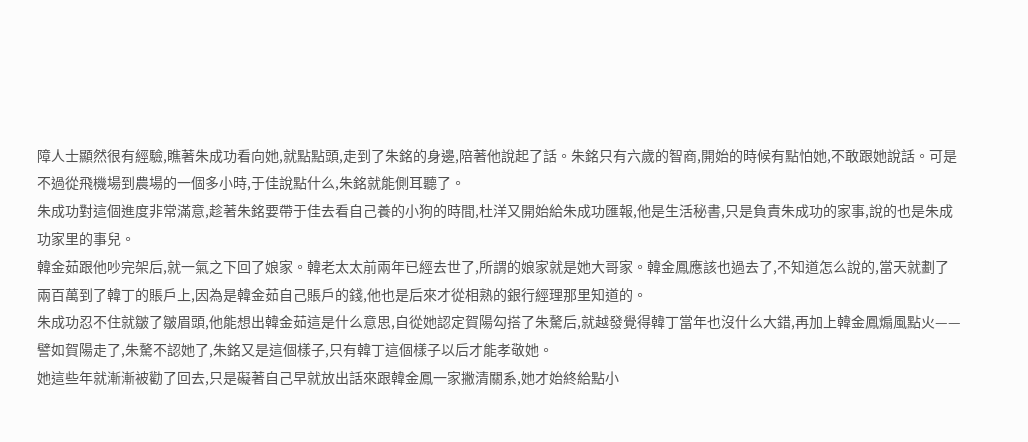障人士顯然很有經驗,瞧著朱成功看向她,就點點頭,走到了朱銘的身邊,陪著他說起了話。朱銘只有六歲的智商,開始的時候有點怕她,不敢跟她說話。可是不過從飛機場到農場的一個多小時,于佳說點什么,朱銘就能側耳聽了。
朱成功對這個進度非常滿意,趁著朱銘要帶于佳去看自己養的小狗的時間,杜洋又開始給朱成功匯報,他是生活秘書,只是負責朱成功的家事,說的也是朱成功家里的事兒。
韓金茹跟他吵完架后,就一氣之下回了娘家。韓老太太前兩年已經去世了,所謂的娘家就是她大哥家。韓金鳳應該也過去了,不知道怎么說的,當天就劃了兩百萬到了韓丁的賬戶上,因為是韓金茹自己賬戶的錢,他也是后來才從相熟的銀行經理那里知道的。
朱成功忍不住就皺了皺眉頭,他能想出韓金茹這是什么意思,自從她認定賀陽勾搭了朱驁后,就越發覺得韓丁當年也沒什么大錯,再加上韓金鳳煽風點火——譬如賀陽走了,朱驁不認她了,朱銘又是這個樣子,只有韓丁這個樣子以后才能孝敬她。
她這些年就漸漸被勸了回去,只是礙著自己早就放出話來跟韓金鳳一家撇清關系,她才始終給點小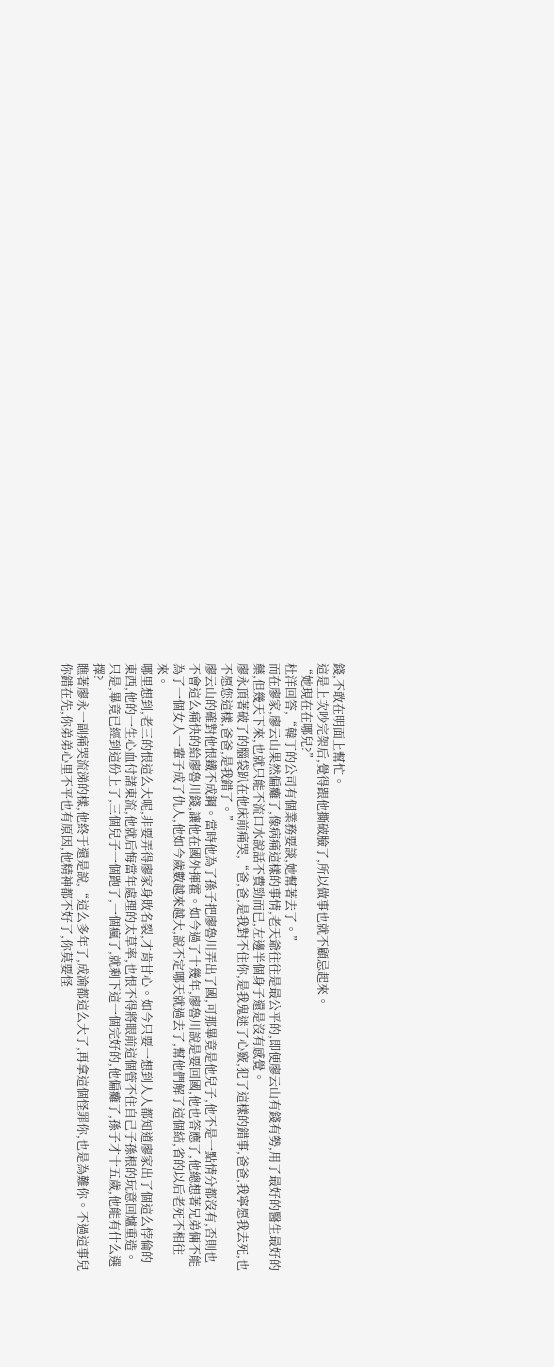錢,不敢在明面上幫忙。
這是上次吵完架后,覺得跟他撕破臉了,所以做事也就不顧忌起來。
“她現在在哪兒?”
杜洋回答,“韓丁的公司有個業務要談,她幫著去了。”
而在廖家,廖云山果然偏癱了,像病痛這樣的事情,老天爺往往是最公平的,即便廖云山有錢有勢,用了最好的醫生最好的藥,但幾天下來,也就只能不流口水說話不費勁而已,左邊半個身子還是沒有感覺。
廖永頂著破了的腦袋趴在他床前痛哭,“爸,爸,是我對不住你,是我鬼迷了心竅,犯了這樣的錯事,爸爸,我寧愿我去死,也不愿您這樣,爸爸,是我錯了。”
廖云山的確對他恨鐵不成鋼。當時他為了孫子把廖魯川弄出了國,可那畢竟是他兒子,他不是一點情分都沒有,否則也不會這么痛快的給廖魯川錢,讓他在國外揮霍。如今過了十幾年,廖魯川說是要回國,他也答應了,他總想著兄弟倆不能為了一個女人一輩子成了仇人,他如今歲數越來越大,說不定哪天就過去了,幫他們解了這個結,省的以后老死不相往來。
哪里想到,老三的恨這么大呢,非要弄得廖家身敗名裂,才肯甘心。如今只要一想到人人都知道廖家出了個這么悖倫的東西,他的一生心血付諸東流,他就后悔當年處理的太草率,也恨不得將眼前這個管不住自己子孫根的玩意回爐重造。
只是,畢竟已經到這份上了,三個兒子一個跑了,一個瘋了,就剩下這一個完好的,他偏癱了,孫子才十五歲,他能有什么選擇?
瞧著廖永一副痛哭流涕的樣,他終于還是說,“這么多年了,成渝都這么大了,再拿這個怪罪你,也是為難你。不過這事兒你錯在先,你弟弟心里不平也有原因,他精神都不好了,你莫要怪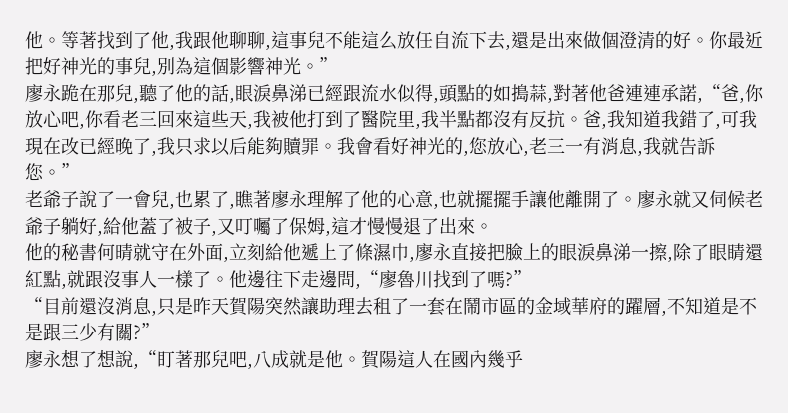他。等著找到了他,我跟他聊聊,這事兒不能這么放任自流下去,還是出來做個澄清的好。你最近把好神光的事兒,別為這個影響神光。”
廖永跪在那兒,聽了他的話,眼淚鼻涕已經跟流水似得,頭點的如搗蒜,對著他爸連連承諾,“爸,你放心吧,你看老三回來這些天,我被他打到了醫院里,我半點都沒有反抗。爸,我知道我錯了,可我現在改已經晚了,我只求以后能夠贖罪。我會看好神光的,您放心,老三一有消息,我就告訴您。”
老爺子說了一會兒,也累了,瞧著廖永理解了他的心意,也就擺擺手讓他離開了。廖永就又伺候老爺子躺好,給他蓋了被子,又叮囑了保姆,這才慢慢退了出來。
他的秘書何晴就守在外面,立刻給他遞上了條濕巾,廖永直接把臉上的眼淚鼻涕一擦,除了眼睛還紅點,就跟沒事人一樣了。他邊往下走邊問,“廖魯川找到了嗎?”
“目前還沒消息,只是昨天賀陽突然讓助理去租了一套在鬧市區的金域華府的躍層,不知道是不是跟三少有關?”
廖永想了想說,“盯著那兒吧,八成就是他。賀陽這人在國內幾乎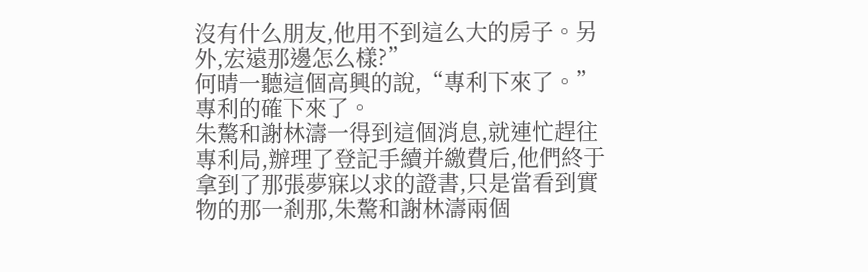沒有什么朋友,他用不到這么大的房子。另外,宏遠那邊怎么樣?”
何晴一聽這個高興的說,“專利下來了。”
專利的確下來了。
朱驁和謝林濤一得到這個消息,就連忙趕往專利局,辦理了登記手續并繳費后,他們終于拿到了那張夢寐以求的證書,只是當看到實物的那一剎那,朱驁和謝林濤兩個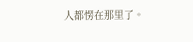人都愣在那里了。